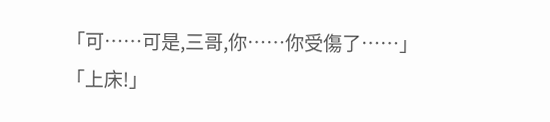「可……可是,三哥,你……你受傷了……」
「上床!」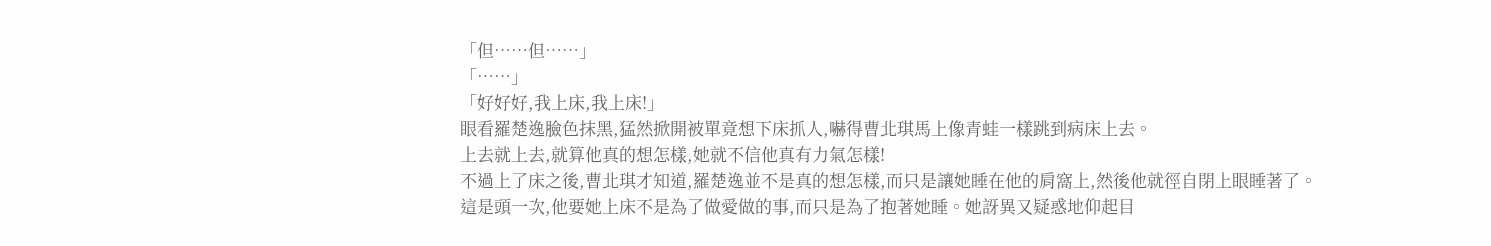「但……但……」
「……」
「好好好,我上床,我上床!」
眼看羅楚逸臉色抹黑,猛然掀開被單竟想下床抓人,嚇得曹北琪馬上像青蛙一樣跳到病床上去。
上去就上去,就算他真的想怎樣,她就不信他真有力氣怎樣!
不過上了床之後,曹北琪才知道,羅楚逸並不是真的想怎樣,而只是讓她睡在他的肩窩上,然後他就徑自閉上眼睡著了。
這是頭一次,他要她上床不是為了做愛做的事,而只是為了抱著她睡。她訝異又疑惑地仰起目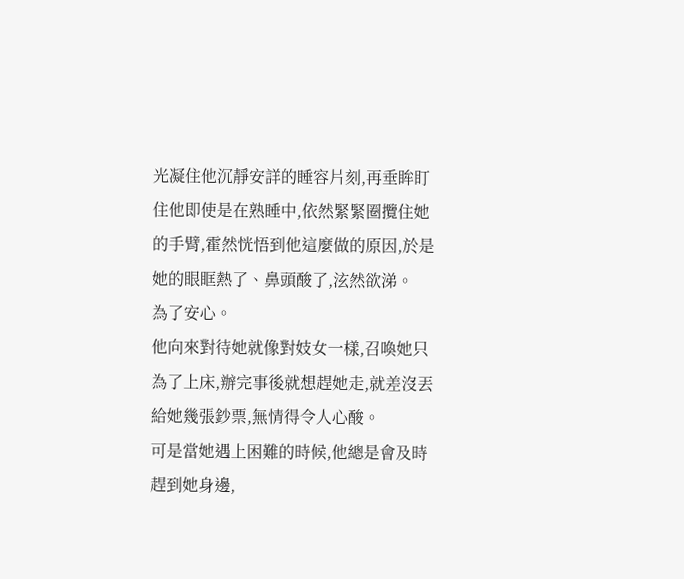光凝住他沉靜安詳的睡容片刻,再垂眸盯住他即使是在熟睡中,依然緊緊圈攬住她的手臂,霍然恍悟到他這麼做的原因,於是她的眼眶熱了、鼻頭酸了,泫然欲涕。
為了安心。
他向來對待她就像對妓女一樣,召喚她只為了上床,辦完事後就想趕她走,就差沒丟給她幾張鈔票,無情得令人心酸。
可是當她遇上困難的時候,他總是會及時趕到她身邊,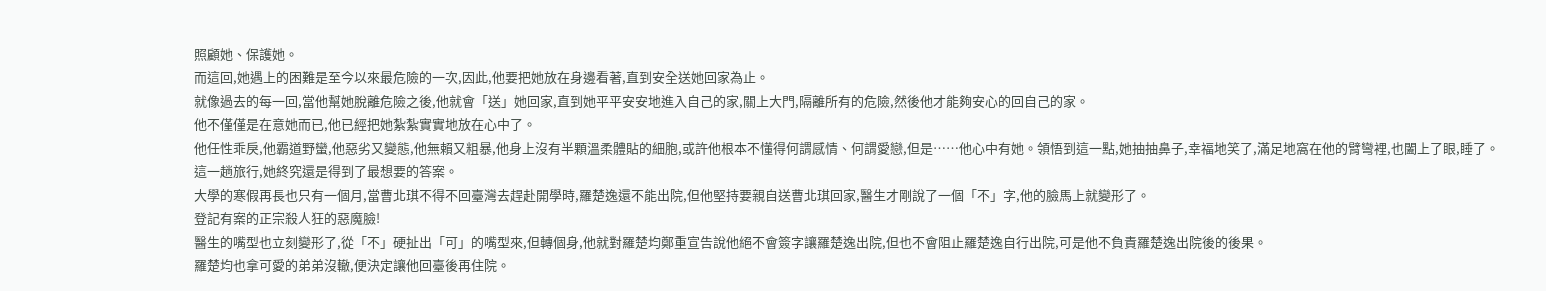照顧她、保護她。
而這回,她遇上的困難是至今以來最危險的一次,因此,他要把她放在身邊看著,直到安全送她回家為止。
就像過去的每一回,當他幫她脫離危險之後,他就會「送」她回家,直到她平平安安地進入自己的家,關上大門,隔離所有的危險,然後他才能夠安心的回自己的家。
他不僅僅是在意她而已,他已經把她紮紮實實地放在心中了。
他任性乖戾,他霸道野蠻,他惡劣又變態,他無賴又粗暴,他身上沒有半顆溫柔體貼的細胞,或許他根本不懂得何謂感情、何謂愛戀,但是……他心中有她。領悟到這一點,她抽抽鼻子,幸福地笑了,滿足地窩在他的臂彎裡,也闔上了眼,睡了。
這一趟旅行,她終究還是得到了最想要的答案。
大學的寒假再長也只有一個月,當曹北琪不得不回臺灣去趕赴開學時,羅楚逸還不能出院,但他堅持要親自送曹北琪回家,醫生才剛說了一個「不」字,他的臉馬上就變形了。
登記有案的正宗殺人狂的惡魔臉!
醫生的嘴型也立刻變形了,從「不」硬扯出「可」的嘴型來,但轉個身,他就對羅楚均鄭重宣告說他絕不會簽字讓羅楚逸出院,但也不會阻止羅楚逸自行出院,可是他不負責羅楚逸出院後的後果。
羅楚均也拿可愛的弟弟沒轍,便決定讓他回臺後再住院。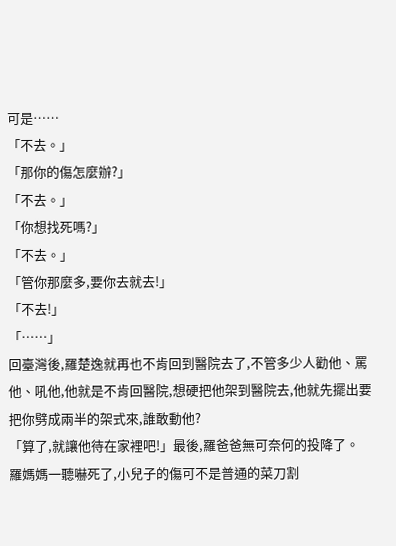可是……
「不去。」
「那你的傷怎麼辦?」
「不去。」
「你想找死嗎?」
「不去。」
「管你那麼多,要你去就去!」
「不去!」
「……」
回臺灣後,羅楚逸就再也不肯回到醫院去了,不管多少人勸他、罵他、吼他,他就是不肯回醫院,想硬把他架到醫院去,他就先擺出要把你劈成兩半的架式來,誰敢動他?
「算了,就讓他待在家裡吧!」最後,羅爸爸無可奈何的投降了。
羅媽媽一聽嚇死了,小兒子的傷可不是普通的菜刀割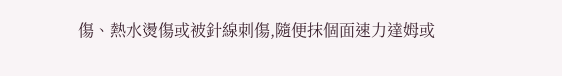傷、熱水燙傷或被針線刺傷,隨便抹個面速力達姆或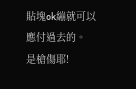貼塊ok繃就可以應付過去的。
是槍傷耶!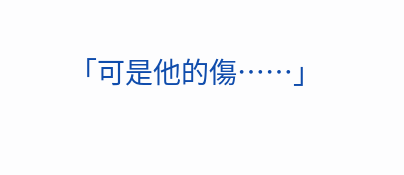「可是他的傷……」